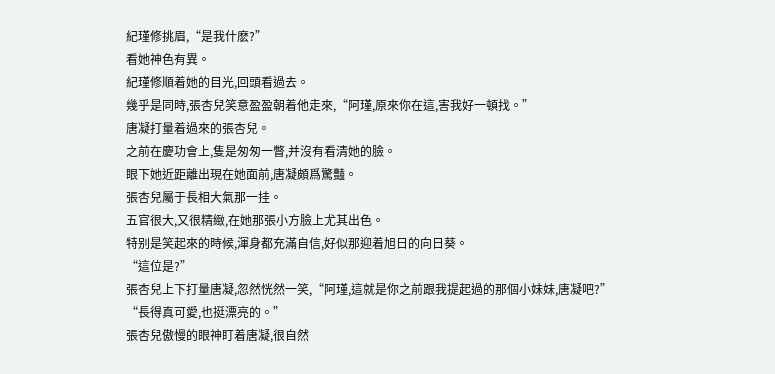紀瑾修挑眉,“是我什麽?”
看她神色有異。
紀瑾修順着她的目光,回頭看過去。
幾乎是同時,張杏兒笑意盈盈朝着他走來,“阿瑾,原來你在這,害我好一頓找。”
唐凝打量着過來的張杏兒。
之前在慶功會上,隻是匆匆一瞥,并沒有看清她的臉。
眼下她近距離出現在她面前,唐凝頗爲驚豔。
張杏兒屬于長相大氣那一挂。
五官很大,又很精緻,在她那張小方臉上尤其出色。
特别是笑起來的時候,渾身都充滿自信,好似那迎着旭日的向日葵。
“這位是?”
張杏兒上下打量唐凝,忽然恍然一笑,“阿瑾,這就是你之前跟我提起過的那個小妹妹,唐凝吧?”
“長得真可愛,也挺漂亮的。”
張杏兒傲慢的眼神盯着唐凝,很自然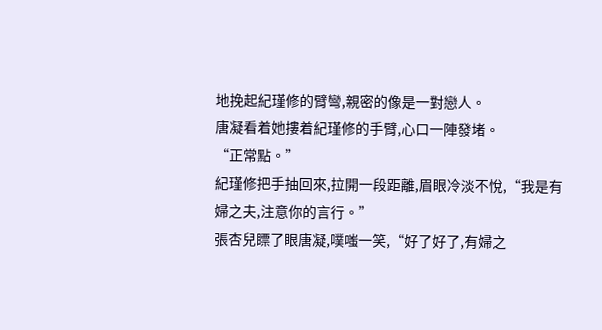地挽起紀瑾修的臂彎,親密的像是一對戀人。
唐凝看着她摟着紀瑾修的手臂,心口一陣發堵。
“正常點。”
紀瑾修把手抽回來,拉開一段距離,眉眼冷淡不悅,“我是有婦之夫,注意你的言行。”
張杏兒瞟了眼唐凝,噗嗤一笑,“好了好了,有婦之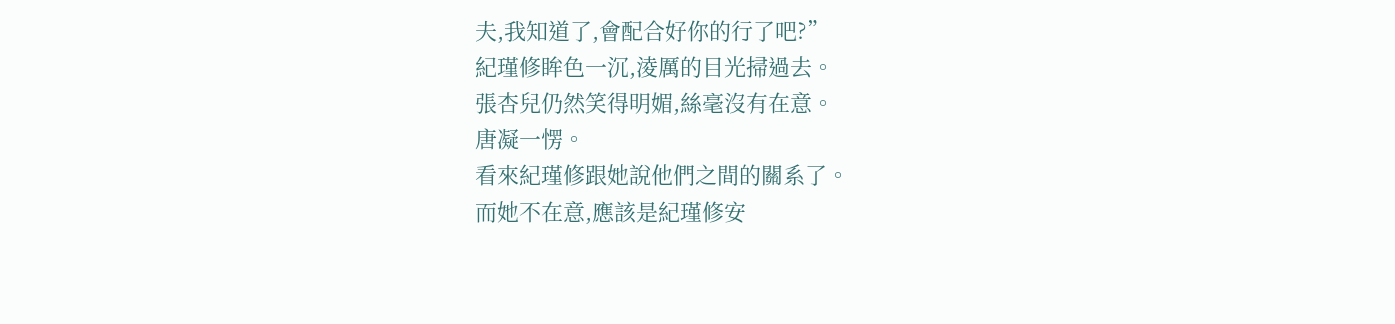夫,我知道了,會配合好你的行了吧?”
紀瑾修眸色一沉,淩厲的目光掃過去。
張杏兒仍然笑得明媚,絲毫沒有在意。
唐凝一愣。
看來紀瑾修跟她說他們之間的關系了。
而她不在意,應該是紀瑾修安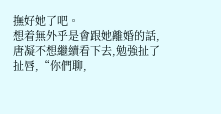撫好她了吧。
想着無外乎是會跟她離婚的話,唐凝不想繼續看下去,勉強扯了扯唇,“你們聊,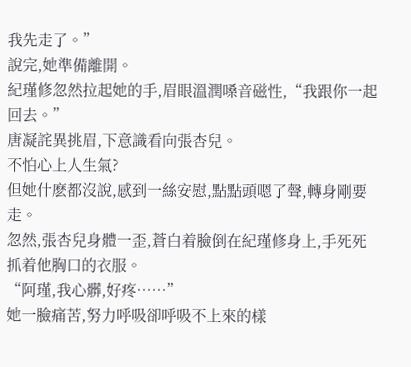我先走了。”
說完,她準備離開。
紀瑾修忽然拉起她的手,眉眼溫潤嗓音磁性,“我跟你一起回去。”
唐凝詫異挑眉,下意識看向張杏兒。
不怕心上人生氣?
但她什麽都沒說,感到一絲安慰,點點頭嗯了聲,轉身剛要走。
忽然,張杏兒身體一歪,蒼白着臉倒在紀瑾修身上,手死死抓着他胸口的衣服。
“阿瑾,我心髒,好疼……”
她一臉痛苦,努力呼吸卻呼吸不上來的樣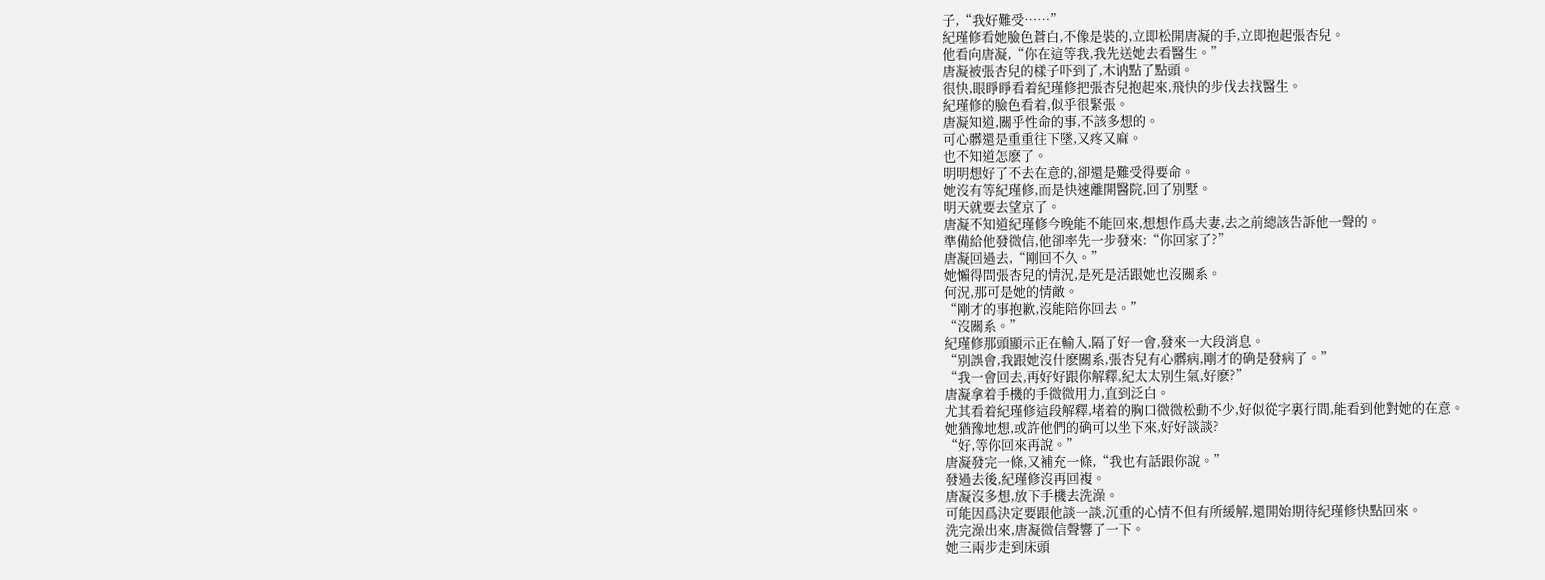子,“我好難受……”
紀瑾修看她臉色蒼白,不像是裝的,立即松開唐凝的手,立即抱起張杏兒。
他看向唐凝,“你在這等我,我先送她去看醫生。”
唐凝被張杏兒的樣子吓到了,木讷點了點頭。
很快,眼睜睜看着紀瑾修把張杏兒抱起來,飛快的步伐去找醫生。
紀瑾修的臉色看着,似乎很緊張。
唐凝知道,關乎性命的事,不該多想的。
可心髒還是重重往下墜,又疼又麻。
也不知道怎麽了。
明明想好了不去在意的,卻還是難受得要命。
她沒有等紀瑾修,而是快速離開醫院,回了别墅。
明天就要去望京了。
唐凝不知道紀瑾修今晚能不能回來,想想作爲夫妻,去之前總該告訴他一聲的。
準備給他發微信,他卻率先一步發來:“你回家了?”
唐凝回過去,“剛回不久。”
她懶得問張杏兒的情況,是死是活跟她也沒關系。
何況,那可是她的情敵。
“剛才的事抱歉,沒能陪你回去。”
“沒關系。”
紀瑾修那頭顯示正在輸入,隔了好一會,發來一大段消息。
“别誤會,我跟她沒什麽關系,張杏兒有心髒病,剛才的确是發病了。”
“我一會回去,再好好跟你解釋,紀太太别生氣,好麽?”
唐凝拿着手機的手微微用力,直到泛白。
尤其看着紀瑾修這段解釋,堵着的胸口微微松動不少,好似從字裏行間,能看到他對她的在意。
她猶豫地想,或許他們的确可以坐下來,好好談談?
“好,等你回來再說。”
唐凝發完一條,又補充一條,“我也有話跟你說。”
發過去後,紀瑾修沒再回複。
唐凝沒多想,放下手機去洗澡。
可能因爲決定要跟他談一談,沉重的心情不但有所緩解,還開始期待紀瑾修快點回來。
洗完澡出來,唐凝微信聲響了一下。
她三兩步走到床頭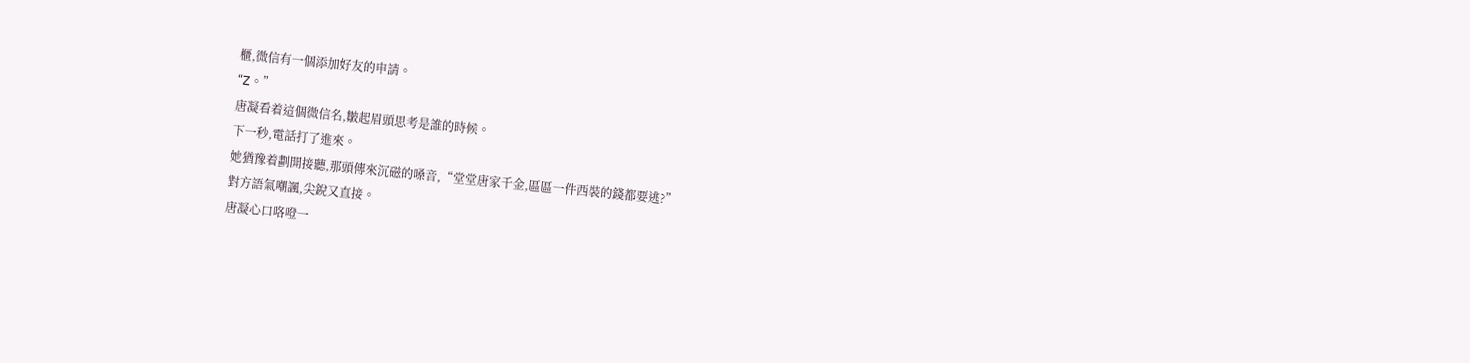櫃,微信有一個添加好友的申請。
“Z。”
唐凝看着這個微信名,皺起眉頭思考是誰的時候。
下一秒,電話打了進來。
她猶豫着劃開接聽,那頭傳來沉磁的嗓音,“堂堂唐家千金,區區一件西裝的錢都要逃?”
對方語氣嘲諷,尖銳又直接。
唐凝心口咯噔一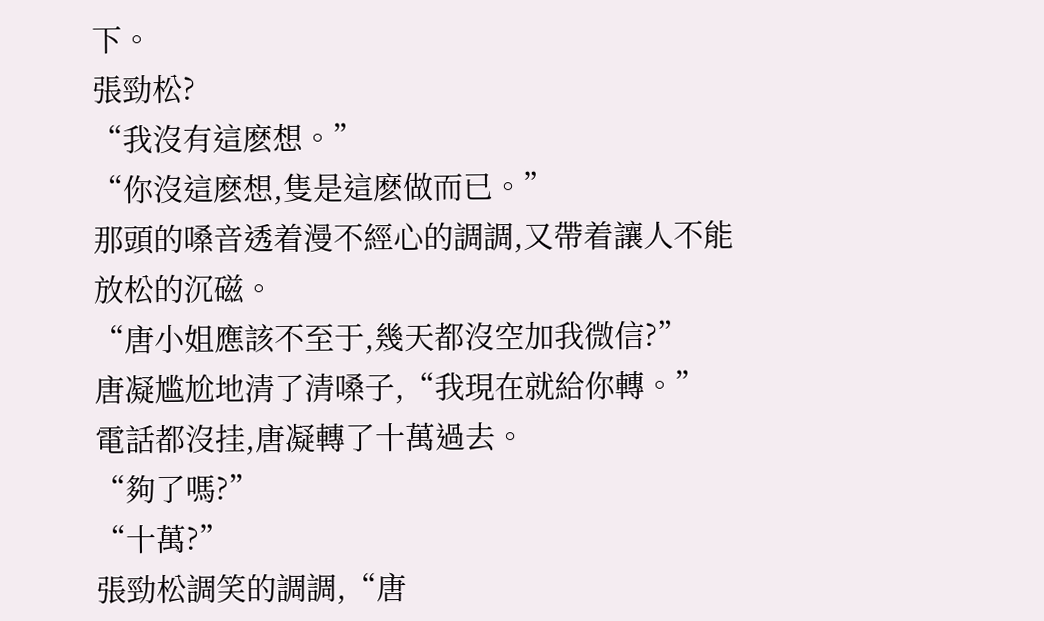下。
張勁松?
“我沒有這麽想。”
“你沒這麽想,隻是這麽做而已。”
那頭的嗓音透着漫不經心的調調,又帶着讓人不能放松的沉磁。
“唐小姐應該不至于,幾天都沒空加我微信?”
唐凝尴尬地清了清嗓子,“我現在就給你轉。”
電話都沒挂,唐凝轉了十萬過去。
“夠了嗎?”
“十萬?”
張勁松調笑的調調,“唐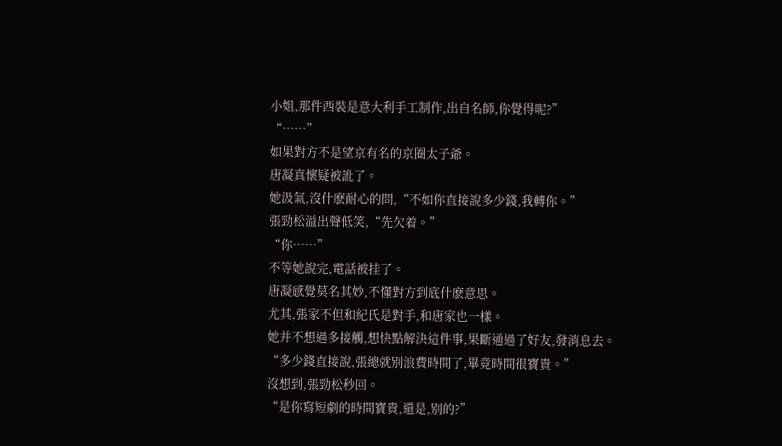小姐,那件西裝是意大利手工制作,出自名師,你覺得呢?”
“……”
如果對方不是望京有名的京圈太子爺。
唐凝真懷疑被訛了。
她汲氣,沒什麽耐心的問,“不如你直接說多少錢,我轉你。”
張勁松溢出聲低笑,“先欠着。”
“你……”
不等她說完,電話被挂了。
唐凝感覺莫名其妙,不懂對方到底什麽意思。
尤其,張家不但和紀氏是對手,和唐家也一樣。
她并不想過多接觸,想快點解決這件事,果斷通過了好友,發消息去。
“多少錢直接說,張總就别浪費時間了,畢竟時間很寶貴。”
沒想到,張勁松秒回。
“是你寫短劇的時間寶貴,還是,别的?”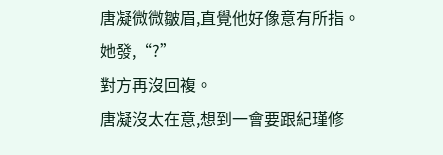唐凝微微皺眉,直覺他好像意有所指。
她發,“?”
對方再沒回複。
唐凝沒太在意,想到一會要跟紀瑾修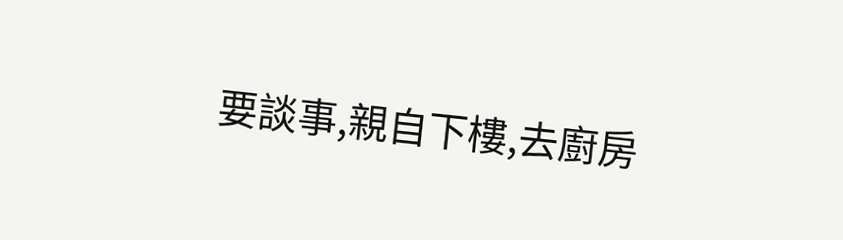要談事,親自下樓,去廚房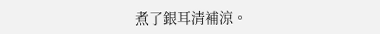煮了銀耳清補涼。